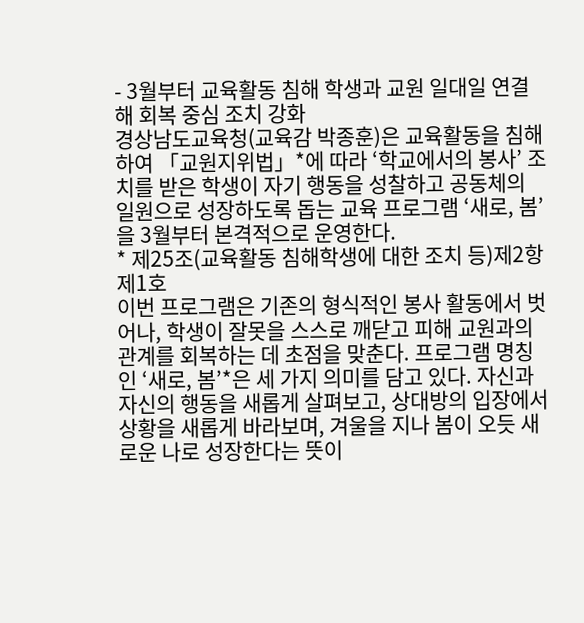- 3월부터 교육활동 침해 학생과 교원 일대일 연결해 회복 중심 조치 강화
경상남도교육청(교육감 박종훈)은 교육활동을 침해하여 「교원지위법」*에 따라 ‘학교에서의 봉사’ 조치를 받은 학생이 자기 행동을 성찰하고 공동체의 일원으로 성장하도록 돕는 교육 프로그램 ‘새로, 봄’을 3월부터 본격적으로 운영한다.
* 제25조(교육활동 침해학생에 대한 조치 등)제2항제1호
이번 프로그램은 기존의 형식적인 봉사 활동에서 벗어나, 학생이 잘못을 스스로 깨닫고 피해 교원과의 관계를 회복하는 데 초점을 맞춘다. 프로그램 명칭인 ‘새로, 봄’*은 세 가지 의미를 담고 있다. 자신과 자신의 행동을 새롭게 살펴보고, 상대방의 입장에서 상황을 새롭게 바라보며, 겨울을 지나 봄이 오듯 새로운 나로 성장한다는 뜻이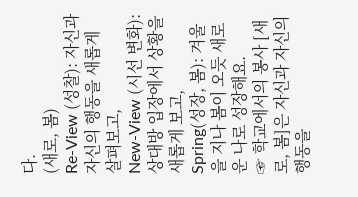다.
(새로, 봄)
Re-View (성찰): 자신과 자신의 행동을 새롭게 살펴보고,
New-View (시선 변화): 상대방 입장에서 상황을 새롭게 보고,
Spring(성장, 봄): 겨울을 지나 봄이 오듯 새로운 나로 성장해요.
☞ 학교에서의 봉사 [새로, 봄]은 자신과 자신의 행동을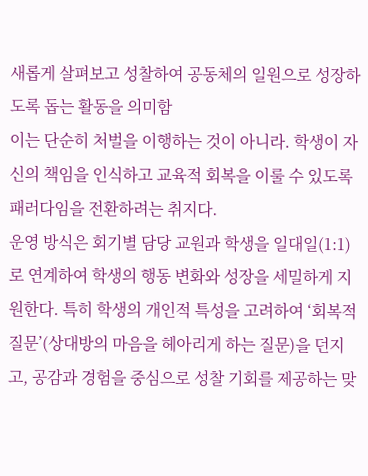새롭게 살펴보고 성찰하여 공동체의 일원으로 성장하도록 돕는 활동을 의미함
이는 단순히 처벌을 이행하는 것이 아니라. 학생이 자신의 책임을 인식하고 교육적 회복을 이룰 수 있도록 패러다임을 전환하려는 취지다.
운영 방식은 회기별 담당 교원과 학생을 일대일(1:1)로 연계하여 학생의 행동 변화와 성장을 세밀하게 지원한다. 특히 학생의 개인적 특성을 고려하여 ‘회복적 질문’(상대방의 마음을 헤아리게 하는 질문)을 던지고, 공감과 경험을 중심으로 성찰 기회를 제공하는 맞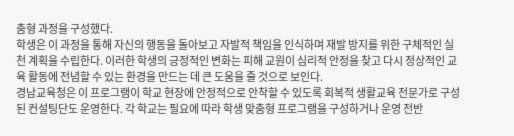춤형 과정을 구성했다.
학생은 이 과정을 통해 자신의 행동을 돌아보고 자발적 책임을 인식하며 재발 방지를 위한 구체적인 실천 계획을 수립한다. 이러한 학생의 긍정적인 변화는 피해 교원이 심리적 안정을 찾고 다시 정상적인 교육 활동에 전념할 수 있는 환경을 만드는 데 큰 도움을 줄 것으로 보인다.
경남교육청은 이 프로그램이 학교 현장에 안정적으로 안착할 수 있도록 회복적 생활교육 전문가로 구성된 컨설팅단도 운영한다. 각 학교는 필요에 따라 학생 맞춤형 프로그램을 구성하거나 운영 전반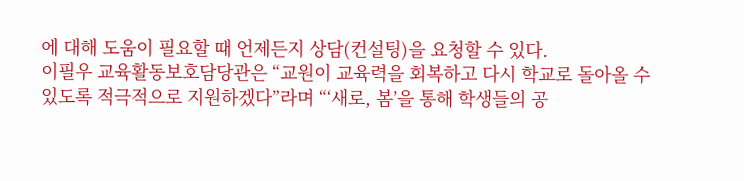에 대해 도움이 필요할 때 언제든지 상담(컨설팅)을 요청할 수 있다.
이필우 교육활동보호담당관은 “교원이 교육력을 회복하고 다시 학교로 돌아올 수 있도록 적극적으로 지원하겠다”라며 “‘새로, 봄’을 통해 학생들의 공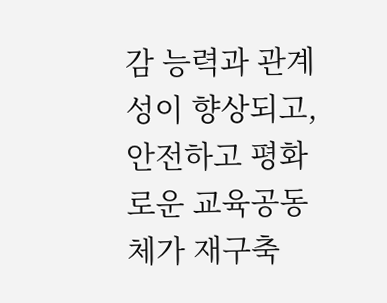감 능력과 관계성이 향상되고, 안전하고 평화로운 교육공동체가 재구축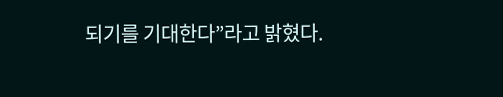되기를 기대한다”라고 밝혔다.